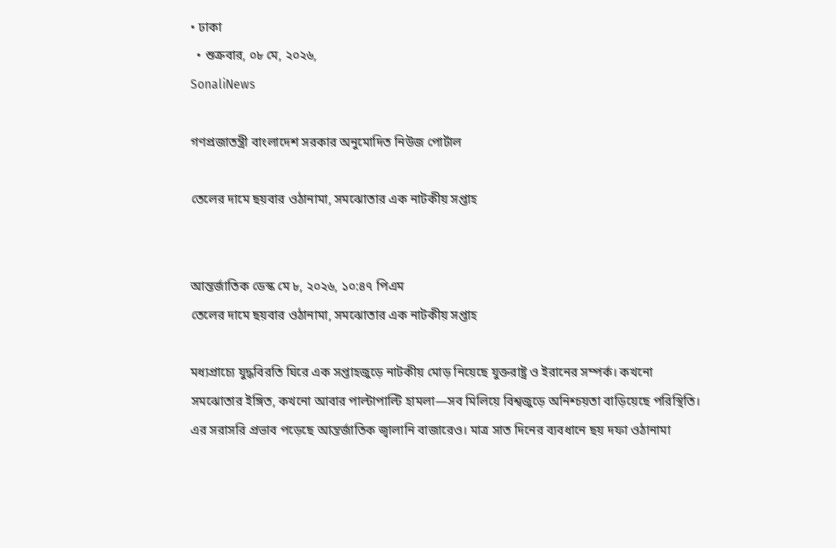• ঢাকা
  • শুক্রবার, ০৮ মে, ২০২৬,
SonaliNews

গণপ্রজাতন্ত্রী বাংলাদেশ সরকার অনুমোদিত নিউজ পোর্টাল

তেলের দামে ছয়বার ওঠানামা, সমঝোতার এক নাটকীয় সপ্তাহ


আন্তর্জাতিক ডেস্ক মে ৮, ২০২৬, ১০:৪৭ পিএম
তেলের দামে ছয়বার ওঠানামা, সমঝোতার এক নাটকীয় সপ্তাহ

মধ্যপ্রাচ্যে যুদ্ধবিরতি ঘিরে এক সপ্তাহজুড়ে নাটকীয় মোড় নিয়েছে যুক্তরাষ্ট্র ও ইরানের সম্পর্ক। কখনো সমঝোতার ইঙ্গিত, কখনো আবার পাল্টাপাল্টি হামলা—সব মিলিয়ে বিশ্বজুড়ে অনিশ্চয়তা বাড়িয়েছে পরিস্থিতি। এর সরাসরি প্রভাব পড়েছে আন্তর্জাতিক জ্বালানি বাজারেও। মাত্র সাত দিনের ব্যবধানে ছয় দফা ওঠানামা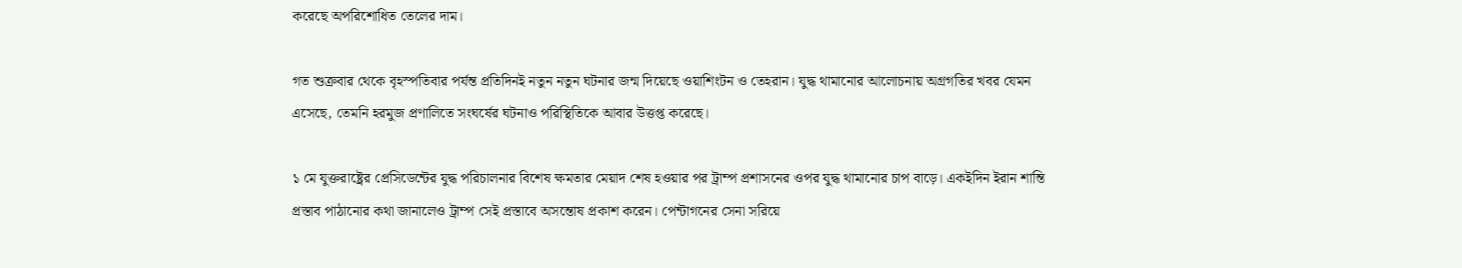করেছে অপরিশোধিত তেলের দাম।

গত শুক্রবার থেকে বৃহস্পতিবার পর্যন্ত প্রতিদিনই নতুন নতুন ঘটনার জন্ম দিয়েছে ওয়াশিংটন ও তেহরান। যুদ্ধ থামানোর আলোচনায় অগ্রগতির খবর যেমন এসেছে, তেমনি হরমুজ প্রণালিতে সংঘর্ষের ঘটনাও পরিস্থিতিকে আবার উত্তপ্ত করেছে।

১ মে যুক্তরাষ্ট্রের প্রেসিডেন্টের যুদ্ধ পরিচালনার বিশেষ ক্ষমতার মেয়াদ শেষ হওয়ার পর ট্রাম্প প্রশাসনের ওপর যুদ্ধ থামানোর চাপ বাড়ে। একইদিন ইরান শান্তি প্রস্তাব পাঠানোর কথা জানালেও ট্রাম্প সেই প্রস্তাবে অসন্তোষ প্রকাশ করেন। পেন্টাগনের সেনা সরিয়ে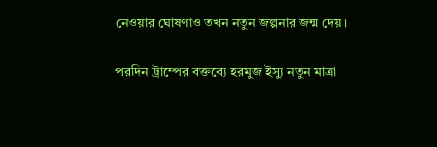নেওয়ার ঘোষণাও তখন নতুন জল্পনার জন্ম দেয়।

পরদিন ট্রাম্পের বক্তব্যে হরমুজ ইস্যু নতুন মাত্রা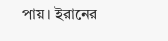পায়। ইরানের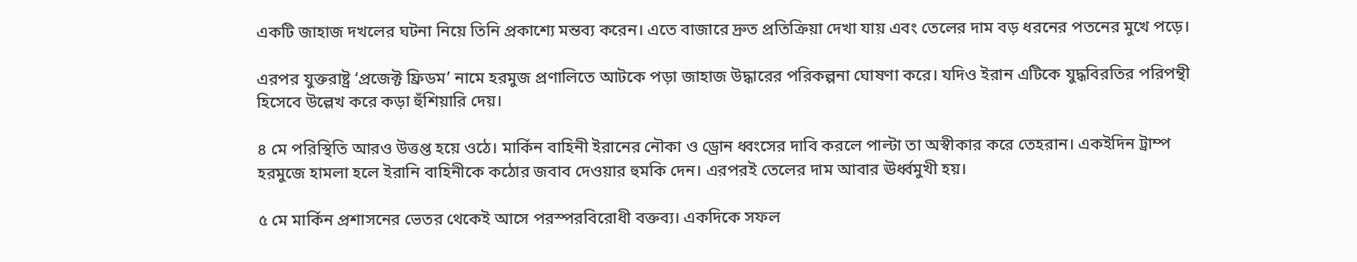একটি জাহাজ দখলের ঘটনা নিয়ে তিনি প্রকাশ্যে মন্তব্য করেন। এতে বাজারে দ্রুত প্রতিক্রিয়া দেখা যায় এবং তেলের দাম বড় ধরনের পতনের মুখে পড়ে।

এরপর যুক্তরাষ্ট্র ‘প্রজেক্ট ফ্রিডম’ নামে হরমুজ প্রণালিতে আটকে পড়া জাহাজ উদ্ধারের পরিকল্পনা ঘোষণা করে। যদিও ইরান এটিকে যুদ্ধবিরতির পরিপন্থী হিসেবে উল্লেখ করে কড়া হুঁশিয়ারি দেয়।

৪ মে পরিস্থিতি আরও উত্তপ্ত হয়ে ওঠে। মার্কিন বাহিনী ইরানের নৌকা ও ড্রোন ধ্বংসের দাবি করলে পাল্টা তা অস্বীকার করে তেহরান। একইদিন ট্রাম্প হরমুজে হামলা হলে ইরানি বাহিনীকে কঠোর জবাব দেওয়ার হুমকি দেন। এরপরই তেলের দাম আবার ঊর্ধ্বমুখী হয়।

৫ মে মার্কিন প্রশাসনের ভেতর থেকেই আসে পরস্পরবিরোধী বক্তব্য। একদিকে সফল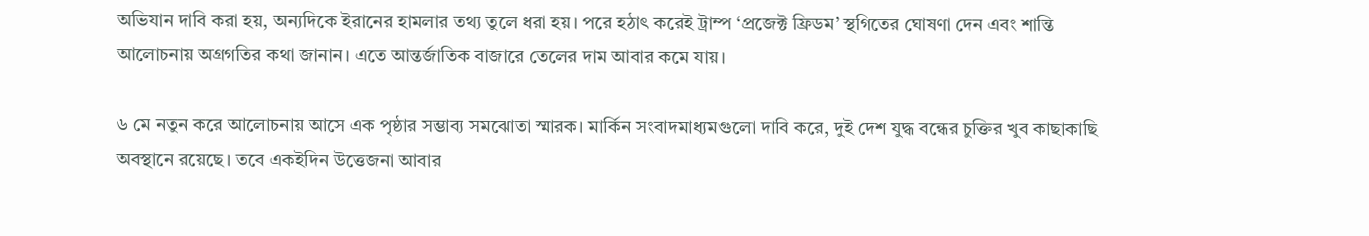অভিযান দাবি করা হয়, অন্যদিকে ইরানের হামলার তথ্য তুলে ধরা হয়। পরে হঠাৎ করেই ট্রাম্প ‘প্রজেক্ট ফ্রিডম’ স্থগিতের ঘোষণা দেন এবং শান্তি আলোচনায় অগ্রগতির কথা জানান। এতে আন্তর্জাতিক বাজারে তেলের দাম আবার কমে যায়।

৬ মে নতুন করে আলোচনায় আসে এক পৃষ্ঠার সম্ভাব্য সমঝোতা স্মারক। মার্কিন সংবাদমাধ্যমগুলো দাবি করে, দুই দেশ যুদ্ধ বন্ধের চুক্তির খুব কাছাকাছি অবস্থানে রয়েছে। তবে একইদিন উত্তেজনা আবার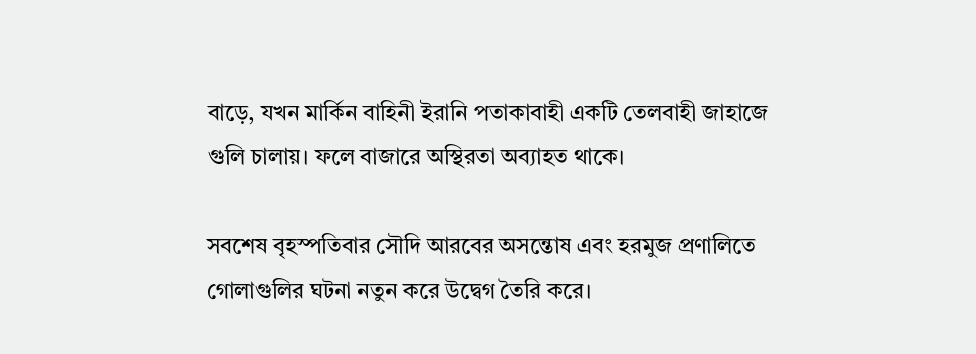বাড়ে, যখন মার্কিন বাহিনী ইরানি পতাকাবাহী একটি তেলবাহী জাহাজে গুলি চালায়। ফলে বাজারে অস্থিরতা অব্যাহত থাকে।

সবশেষ বৃহস্পতিবার সৌদি আরবের অসন্তোষ এবং হরমুজ প্রণালিতে গোলাগুলির ঘটনা নতুন করে উদ্বেগ তৈরি করে।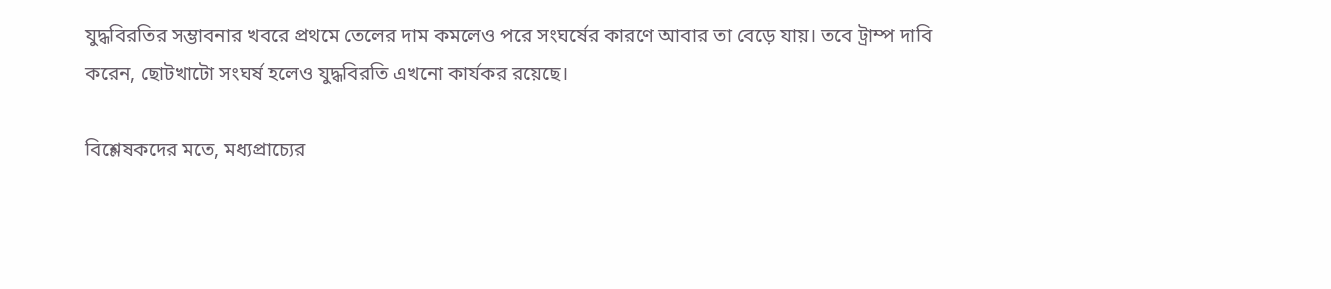যুদ্ধবিরতির সম্ভাবনার খবরে প্রথমে তেলের দাম কমলেও পরে সংঘর্ষের কারণে আবার তা বেড়ে যায়। তবে ট্রাম্প দাবি করেন, ছোটখাটো সংঘর্ষ হলেও যুদ্ধবিরতি এখনো কার্যকর রয়েছে।

বিশ্লেষকদের মতে, মধ্যপ্রাচ্যের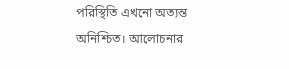পরিস্থিতি এখনো অত্যন্ত অনিশ্চিত। আলোচনার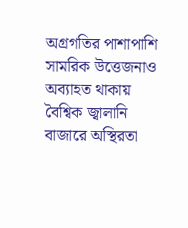অগ্রগতির পাশাপাশি সামরিক উত্তেজনাও অব্যাহত থাকায় বৈশ্বিক জ্বালানি বাজারে অস্থিরতা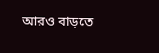আরও বাড়তে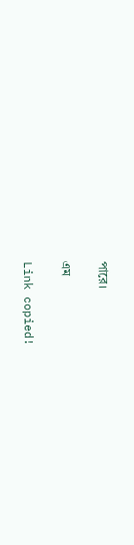পারে।

এম

Link copied!